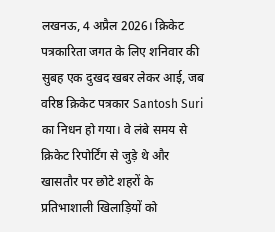लखनऊ, 4 अप्रैल 2026। क्रिकेट पत्रकारिता जगत के लिए शनिवार की सुबह एक दुखद खबर लेकर आई, जब वरिष्ठ क्रिकेट पत्रकार Santosh Suri का निधन हो गया। वे लंबे समय से क्रिकेट रिपोर्टिंग से जुड़े थे और खासतौर पर छोटे शहरों के प्रतिभाशाली खिलाड़ियों को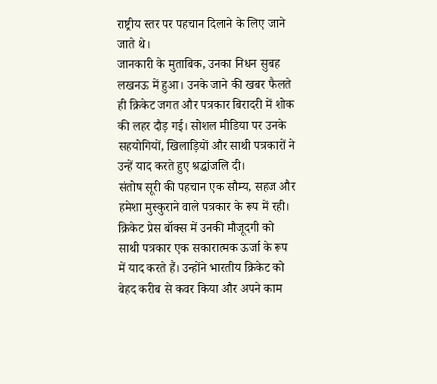राष्ट्रीय स्तर पर पहचान दिलाने के लिए जाने जाते थे।
जानकारी के मुताबिक, उनका निधन सुबह लखनऊ में हुआ। उनके जाने की खबर फैलते ही क्रिकेट जगत और पत्रकार बिरादरी में शोक की लहर दौड़ गई। सोशल मीडिया पर उनके सहयोगियों, खिलाड़ियों और साथी पत्रकारों ने उन्हें याद करते हुए श्रद्धांजलि दी।
संतोष सूरी की पहचान एक सौम्य, सहज और हमेशा मुस्कुराने वाले पत्रकार के रूप में रही। क्रिकेट प्रेस बॉक्स में उनकी मौजूदगी को साथी पत्रकार एक सकारात्मक ऊर्जा के रूप में याद करते हैं। उन्होंने भारतीय क्रिकेट को बेहद करीब से कवर किया और अपने काम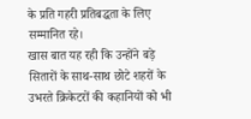के प्रति गहरी प्रतिबद्धता के लिए सम्मानित रहे।
खास बात यह रही कि उन्होंने बड़े सितारों के साथ-साथ छोटे शहरों के उभरते क्रिकेटरों की कहानियों को भी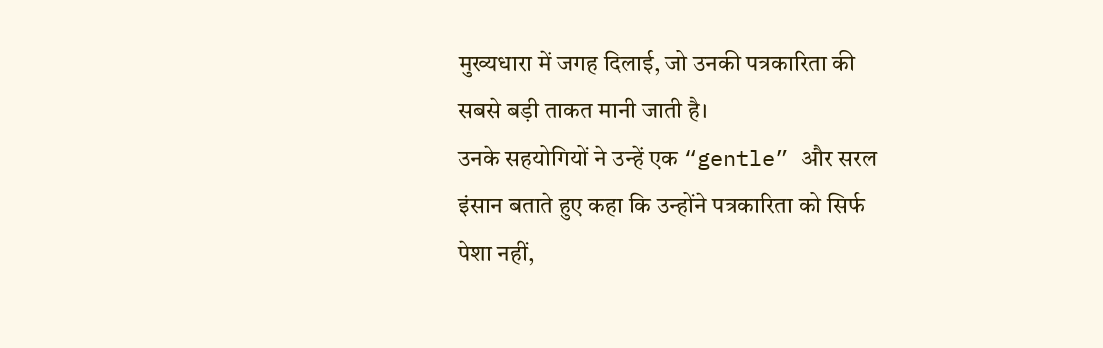मुख्यधारा में जगह दिलाई, जो उनकी पत्रकारिता की सबसे बड़ी ताकत मानी जाती है।
उनके सहयोगियों ने उन्हें एक “gentle” और सरल इंसान बताते हुए कहा कि उन्होंने पत्रकारिता को सिर्फ पेशा नहीं,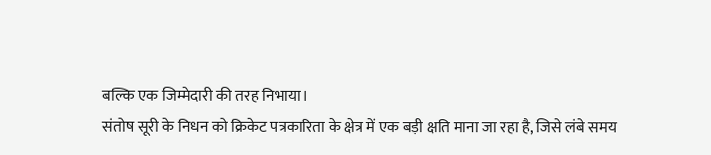बल्कि एक जिम्मेदारी की तरह निभाया।
संतोष सूरी के निधन को क्रिकेट पत्रकारिता के क्षेत्र में एक बड़ी क्षति माना जा रहा है, जिसे लंबे समय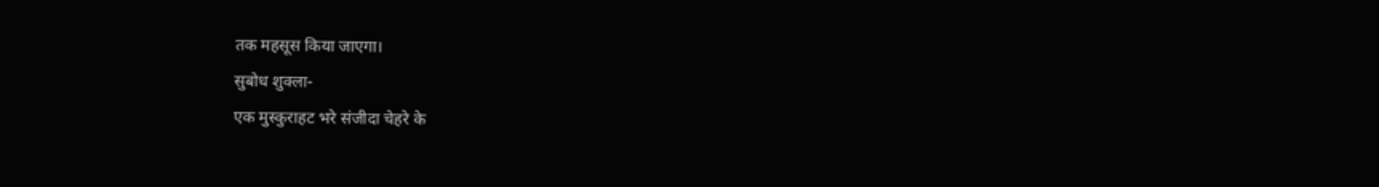तक महसूस किया जाएगा।
सुबोध शुक्ला-
एक मुस्कुराहट भरे संजीदा चेहरे के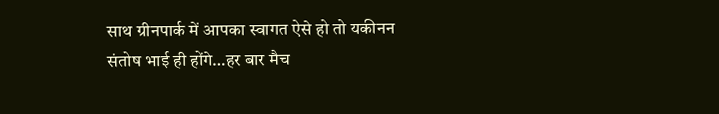साथ ग्रीनपार्क में आपका स्वागत ऐसे हो तो यकीनन संतोष भाई ही होंगे…हर बार मैच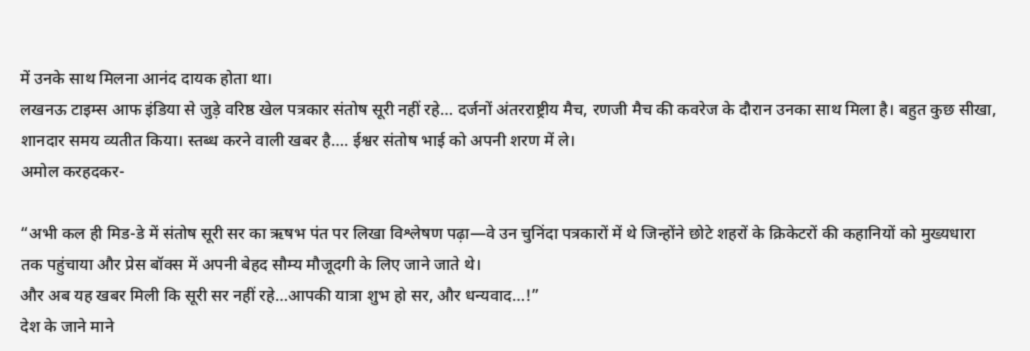में उनके साथ मिलना आनंद दायक होता था।
लखनऊ टाइम्स आफ इंडिया से जुड़े वरिष्ठ खेल पत्रकार संतोष सूरी नहीं रहे… दर्जनों अंतरराष्ट्रीय मैच, रणजी मैच की कवरेज के दौरान उनका साथ मिला है। बहुत कुछ सीखा, शानदार समय व्यतीत किया। स्तब्ध करने वाली खबर है…. ईश्वर संतोष भाई को अपनी शरण में ले।
अमोल करहदकर-

“अभी कल ही मिड-डे में संतोष सूरी सर का ऋषभ पंत पर लिखा विश्लेषण पढ़ा—वे उन चुनिंदा पत्रकारों में थे जिन्होंने छोटे शहरों के क्रिकेटरों की कहानियों को मुख्यधारा तक पहुंचाया और प्रेस बॉक्स में अपनी बेहद सौम्य मौजूदगी के लिए जाने जाते थे।
और अब यह खबर मिली कि सूरी सर नहीं रहे…आपकी यात्रा शुभ हो सर, और धन्यवाद…!”
देश के जाने माने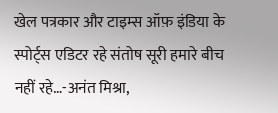खेल पत्रकार और टाइम्स ऑफ़ इंडिया के स्पोर्ट्स एडिटर रहे संतोष सूरी हमारे बीच नहीं रहे…-अनंत मिश्रा,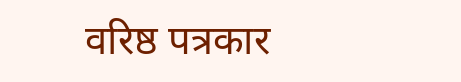वरिष्ठ पत्रकार